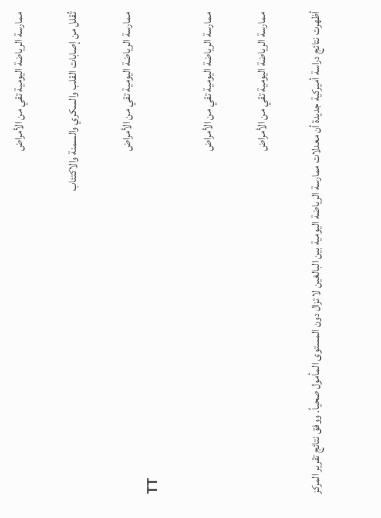ممارسة الرياضة اليومية تقي من الأمراض

تُقلل من إصابات القلب والسكري والسمنة والاكتئاب

ممارسة الرياضة اليومية تقي من الأمراض
TT

ممارسة الرياضة اليومية تقي من الأمراض

ممارسة الرياضة اليومية تقي من الأمراض

أظهرت نتائج دراسة أميركية جديدة أن معدلات ممارسة الرياضة اليومية بين البالغين لا تزال دون المستوى المأمول صحياً. ووفق نتائج تقرير المركز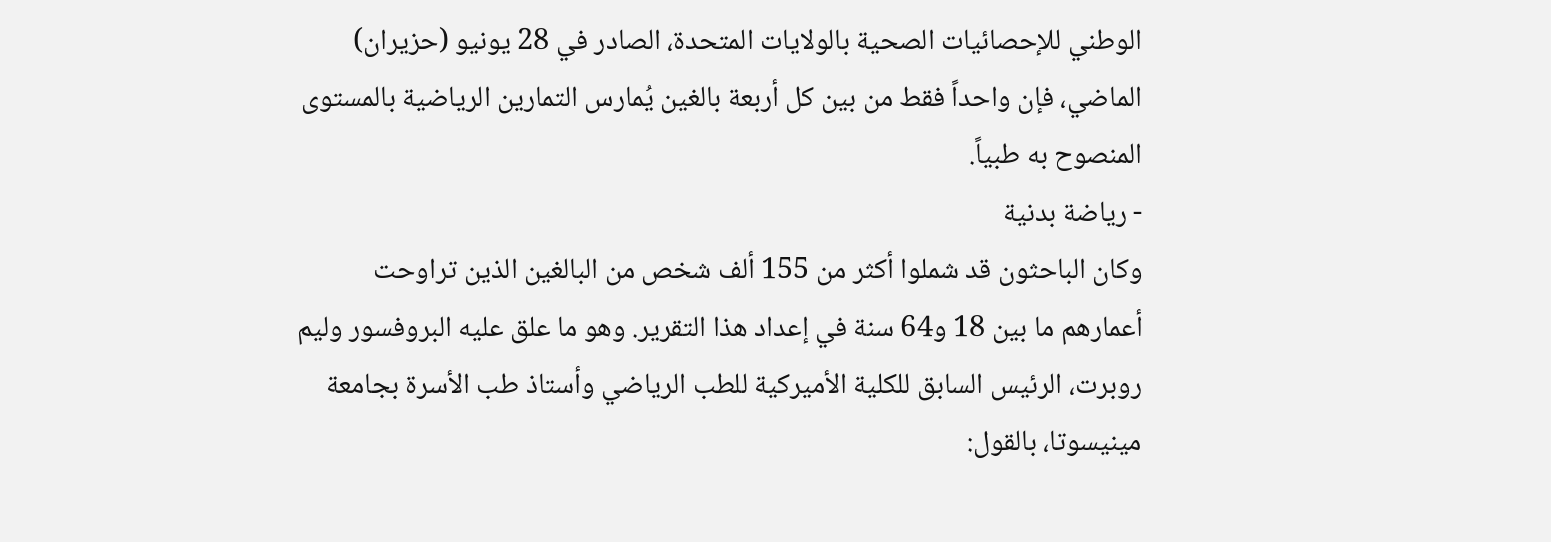الوطني للإحصائيات الصحية بالولايات المتحدة، الصادر في 28 يونيو (حزيران) الماضي، فإن واحداً فقط من بين كل أربعة بالغين يُمارس التمارين الرياضية بالمستوى المنصوح به طبياً.
- رياضة بدنية
وكان الباحثون قد شملوا أكثر من 155 ألف شخص من البالغين الذين تراوحت أعمارهم ما بين 18 و64 سنة في إعداد هذا التقرير. وهو ما علق عليه البروفسور وليم روبرت، الرئيس السابق للكلية الأميركية للطب الرياضي وأستاذ طب الأسرة بجامعة مينيسوتا، بالقول: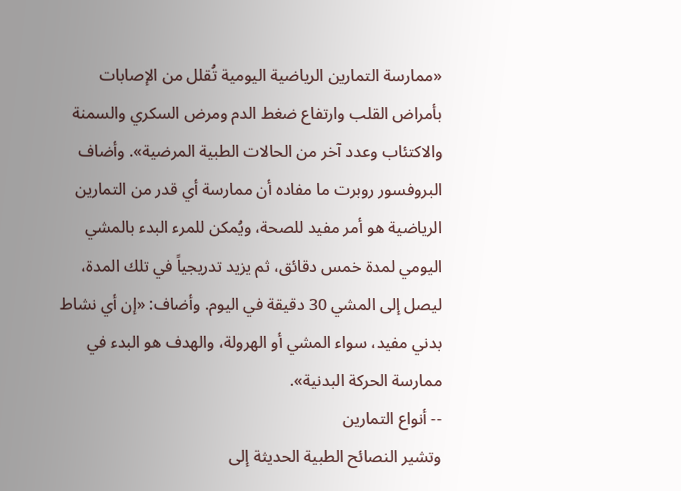«ممارسة التمارين الرياضية اليومية تُقلل من الإصابات بأمراض القلب وارتفاع ضغط الدم ومرض السكري والسمنة والاكتئاب وعدد آخر من الحالات الطبية المرضية». وأضاف البروفسور روبرت ما مفاده أن ممارسة أي قدر من التمارين الرياضية هو أمر مفيد للصحة، ويُمكن للمرء البدء بالمشي اليومي لمدة خمس دقائق، ثم يزيد تدريجياً في تلك المدة، ليصل إلى المشي 30 دقيقة في اليوم. وأضاف: «إن أي نشاط بدني مفيد، سواء المشي أو الهرولة، والهدف هو البدء في ممارسة الحركة البدنية».
-- أنواع التمارين
وتشير النصائح الطبية الحديثة إلى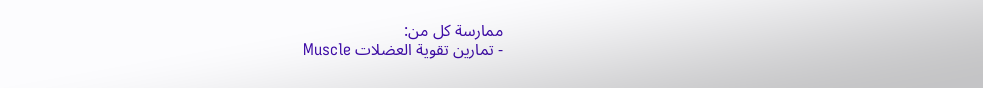ممارسة كل من:
- تمارين تقوية العضلات Muscle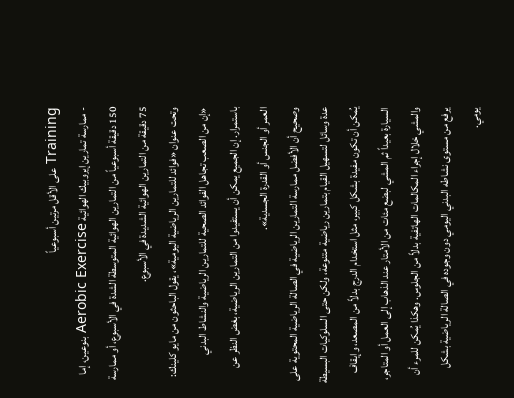Training على الأقل مرتين أسبوعياً
- ممارسة تمارين إيروبيك الهوائية Aerobic Exercise بنوعين، إما 150 دقيقة أسبوعياً من التمارين الهوائية المتوسطة الشدة في الأسبوع، أو ممارسة 75 دقيقة من التمارين الهوائية الشديدة في الأسبوع.
وتحت عنوان «فوائد للتمارين الرياضية اليومية»، يقول الباحثون من مايو كلينك: «إن من الصعب تجاهل الفوائد الصحية للتمارين الرياضية والنشاط البدني باستمرار. إن الجميع يمكن أن يستفيدوا من التمارين الرياضية، بغض النظر عن العمر أو الجنس أو القدرة الجسدية».
وصحيح أن الأفضل ممارسة التمارين الرياضية في الصالة الرياضية المحتوية على عدة وسائل لتسهيل القيام بتمارين رياضية متنوعة، ولكن حتى السلوكيات البسيطة يُمكن أن تكون مفيدة بشكل كبير، مثل استخدام الدرج بدلاً من المصعد، وإيقاف السيارة بعيداً ثم المشي لبضع مئات من الأمتار عند الذهاب إلى العمل أو المتاجر، والمشي خلال إجراء المكالمات الهاتفية بدلاً من الجلوس. وهكذا يُمكن للمرء أن يرفع من مستوى نشاطه البدني اليومي دون وجوده في الصالة الرياضية بشكل يومي.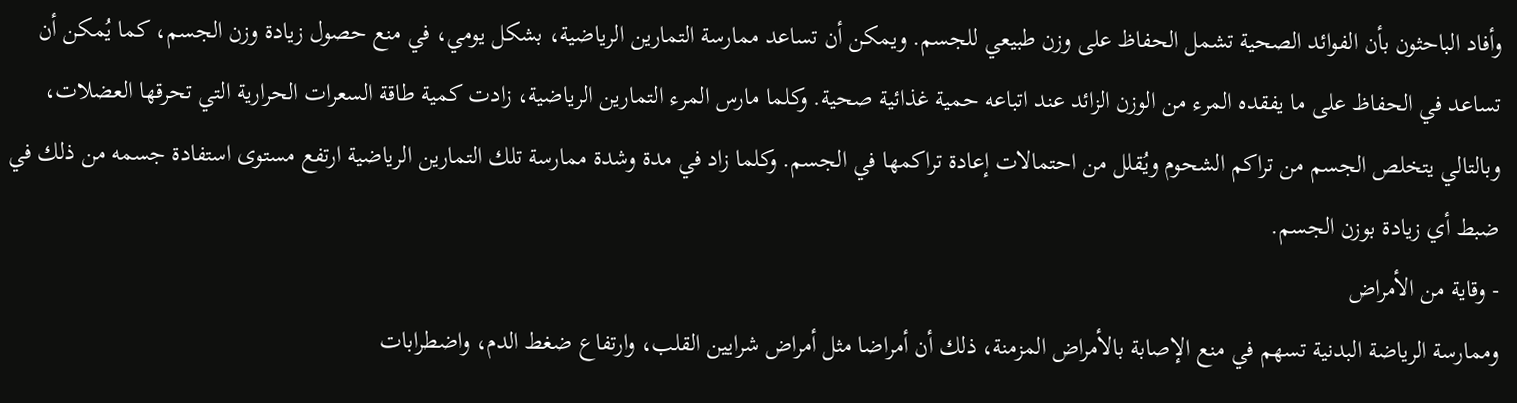وأفاد الباحثون بأن الفوائد الصحية تشمل الحفاظ على وزن طبيعي للجسم. ويمكن أن تساعد ممارسة التمارين الرياضية، بشكل يومي، في منع حصول زيادة وزن الجسم، كما يُمكن أن تساعد في الحفاظ على ما يفقده المرء من الوزن الزائد عند اتباعه حمية غذائية صحية. وكلما مارس المرء التمارين الرياضية، زادت كمية طاقة السعرات الحرارية التي تحرقها العضلات، وبالتالي يتخلص الجسم من تراكم الشحوم ويُقلل من احتمالات إعادة تراكمها في الجسم. وكلما زاد في مدة وشدة ممارسة تلك التمارين الرياضية ارتفع مستوى استفادة جسمه من ذلك في ضبط أي زيادة بوزن الجسم.
- وقاية من الأمراض
وممارسة الرياضة البدنية تسهم في منع الإصابة بالأمراض المزمنة، ذلك أن أمراضا مثل أمراض شرايين القلب، وارتفاع ضغط الدم، واضطرابات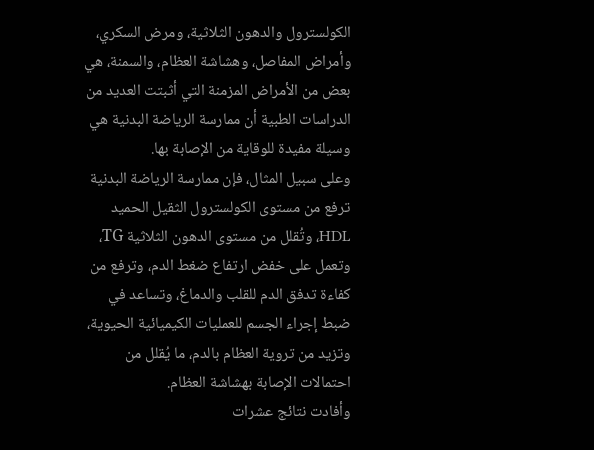الكولسترول والدهون الثلاثية، ومرض السكري، وأمراض المفاصل، وهشاشة العظام، والسمنة، هي بعض من الأمراض المزمنة التي أثبتت العديد من الدراسات الطبية أن ممارسة الرياضة البدنية هي وسيلة مفيدة للوقاية من الإصابة بها.
وعلى سبيل المثال، فإن ممارسة الرياضة البدنية ترفع من مستوى الكولسترول الثقيل الحميد HDL، وتُقلل من مستوى الدهون الثلاثية TG، وتعمل على خفض ارتفاع ضغط الدم، وترفع من كفاءة تدفق الدم للقلب والدماغ، وتساعد في ضبط إجراء الجسم للعمليات الكيميائية الحيوية، وتزيد من تروية العظام بالدم، ما يُقلل من احتمالات الإصابة بهشاشة العظام.
وأفادت نتائج عشرات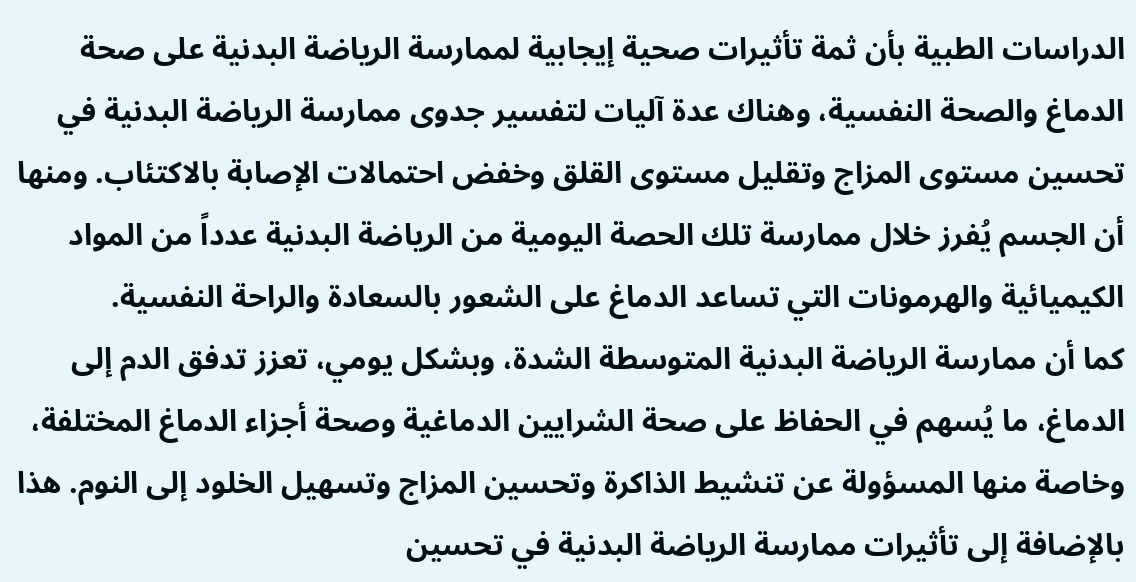الدراسات الطبية بأن ثمة تأثيرات صحية إيجابية لممارسة الرياضة البدنية على صحة الدماغ والصحة النفسية، وهناك عدة آليات لتفسير جدوى ممارسة الرياضة البدنية في تحسين مستوى المزاج وتقليل مستوى القلق وخفض احتمالات الإصابة بالاكتئاب. ومنها أن الجسم يُفرز خلال ممارسة تلك الحصة اليومية من الرياضة البدنية عدداً من المواد الكيميائية والهرمونات التي تساعد الدماغ على الشعور بالسعادة والراحة النفسية.
كما أن ممارسة الرياضة البدنية المتوسطة الشدة، وبشكل يومي، تعزز تدفق الدم إلى الدماغ، ما يُسهم في الحفاظ على صحة الشرايين الدماغية وصحة أجزاء الدماغ المختلفة، وخاصة منها المسؤولة عن تنشيط الذاكرة وتحسين المزاج وتسهيل الخلود إلى النوم. هذا بالإضافة إلى تأثيرات ممارسة الرياضة البدنية في تحسين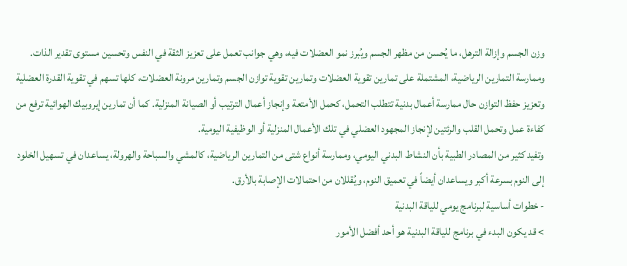وزن الجسم وإزالة الترهل، ما يُحسن من مظهر الجسم ويُبرز نمو العضلات فيه، وهي جوانب تعمل على تعزيز الثقة في النفس وتحسين مستوى تقدير الذات.
وممارسة التمارين الرياضية، المشتملة على تمارين تقوية العضلات وتمارين تقوية توازن الجسم وتمارين مرونة العضلات، كلها تسهم في تقوية القدرة العضلية وتعزيز حفظ التوازن حال ممارسة أعمال بدنية تتطلب التحمل، كحمل الأمتعة وإنجاز أعمال الترتيب أو الصيانة المنزلية. كما أن تمارين إيروبيك الهوائية ترفع من كفاءة عمل وتحمل القلب والرئتين لإنجاز المجهود العضلي في تلك الأعمال المنزلية أو الوظيفية اليومية.
وتفيد كثير من المصادر الطبية بأن النشاط البدني اليومي، وممارسة أنواع شتى من التمارين الرياضية، كالمشي والسباحة والهرولة، يساعدان في تسهيل الخلود إلى النوم بسرعة أكبر ويساعدان أيضاً في تعميق النوم، ويُقللان من احتمالات الإصابة بالأرق.
- خطوات أساسية لبرنامج يومي للياقة البدنية
> قد يكون البدء في برنامج للياقة البدنية هو أحد أفضل الأمور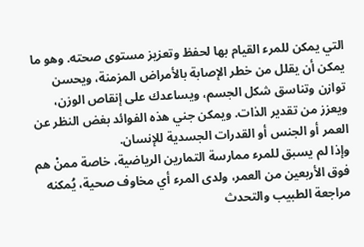التي يمكن للمرء القيام بها لحفظ وتعزيز مستوى صحته. وهو ما يمكن أن يقلل من خطر الإصابة بالأمراض المزمنة، ويحسن توازن وتناسق شكل الجسم، ويساعدك على إنقاص الوزن، ويعزز من تقدير الذات. ويمكن جني هذه الفوائد بغض النظر عن العمر أو الجنس أو القدرات الجسدية للإنسان.
وإذا لم يسبق للمرء ممارسة التمارين الرياضية، خاصة ممنْ هم فوق الأربعين من العمر، ولدى المرء أي مخاوف صحية، يُمكنه مراجعة الطبيب والتحدث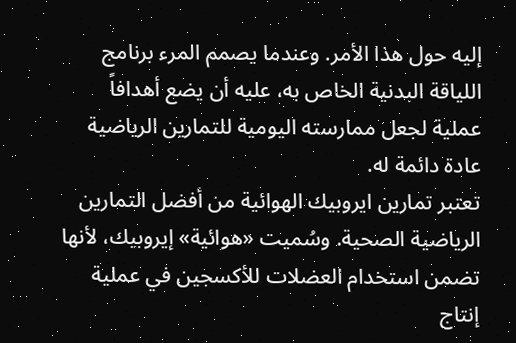إليه حول هذا الأمر. وعندما يصمم المرء برنامج اللياقة البدنية الخاص به، عليه أن يضع أهدافاً عملية لجعل ممارسته اليومية للتمارين الرياضية عادة دائمة له.
تعتبر تمارين ايروبيك الهوائية من أفضل التمارين الرياضية الصحية. وسُميت «هوائية» إيروبيك، لأنها تضمن استخدام العضلات للأكسجين في عملية إنتاج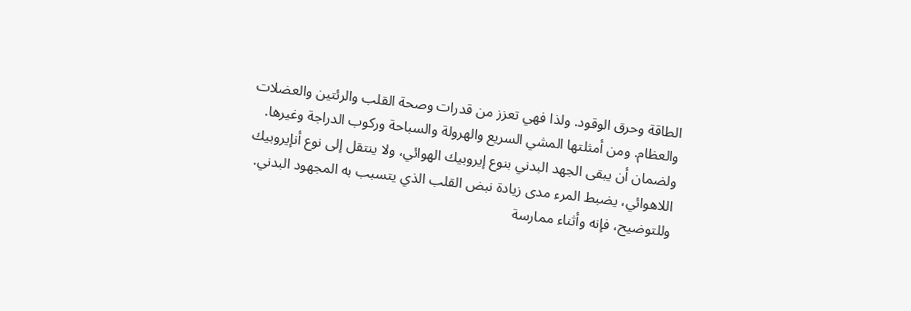الطاقة وحرق الوقود. ولذا فهي تعزز من قدرات وصحة القلب والرئتين والعضلات والعظام. ومن أمثلتها المشي السريع والهرولة والسباحة وركوب الدراجة وغيرها. ولضمان أن يبقى الجهد البدني بنوع إيروبيك الهوائي، ولا ينتقل إلى نوع أنإيروبيك اللاهوائي، يضبط المرء مدى زيادة نبض القلب الذي يتسبب به المجهود البدني.
وللتوضيح، فإنه وأثناء ممارسة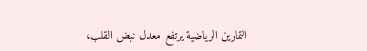التمارين الرياضية يرتفع معدل نبض القلب،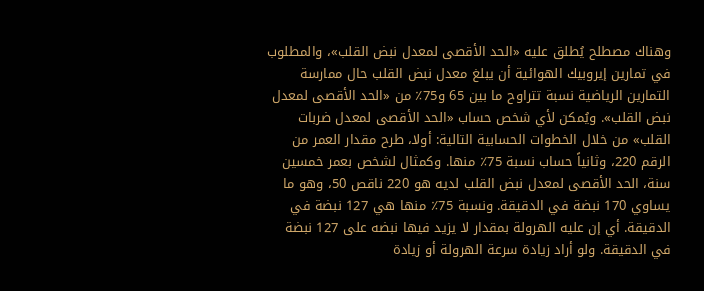وهناك مصطلح يُطلق عليه «الحد الأقصى لمعدل نبض القلب»، والمطلوب في تمارين إيروبيك الهوائية أن يبلغ معدل نبض القلب حال ممارسة التمارين الرياضية نسبة تتراوح ما بين 65 و75٪ من «الحد الأقصى لمعدل نبض القلب». ويُمكن لأي شخص حساب «الحد الأقصى لمعدل ضربات القلب» من خلال الخطوات الحسابية التالية: أولا، طرح مقدار العمر من الرقم 220، وثانياً حساب نسبة 75٪ منها. وكمثال لشخص بعمر خمسين سنة، الحد الأقصى لمعدل نبض القلب لديه هو 220 ناقص 50، وهو ما يساوي 170 نبضة في الدقيقة. ونسبة 75٪ منها هي 127 نبضة في الدقيقة. أي إن عليه الهرولة بمقدار لا يزيد فيها نبضه على 127 نبضة في الدقيقة. ولو أراد زيادة سرعة الهرولة أو زيادة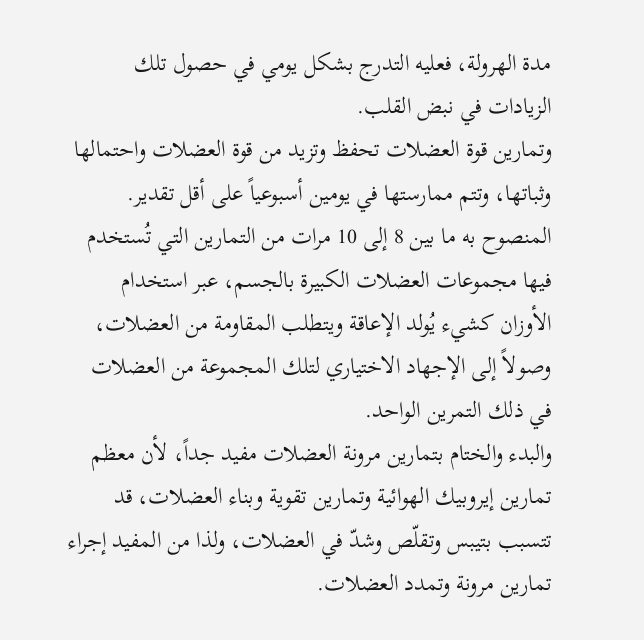مدة الهرولة، فعليه التدرج بشكل يومي في حصول تلك الزيادات في نبض القلب.
وتمارين قوة العضلات تحفظ وتزيد من قوة العضلات واحتمالها وثباتها، وتتم ممارستها في يومين أسبوعياً على أقل تقدير. المنصوح به ما بين 8 إلى 10 مرات من التمارين التي تُستخدم فيها مجموعات العضلات الكبيرة بالجسم، عبر استخدام الأوزان كشيء يُولد الإعاقة ويتطلب المقاومة من العضلات، وصولاً إلى الإجهاد الاختياري لتلك المجموعة من العضلات في ذلك التمرين الواحد.
والبدء والختام بتمارين مرونة العضلات مفيد جداً، لأن معظم تمارين إيروبيك الهوائية وتمارين تقوية وبناء العضلات، قد تتسبب بتيبس وتقلّص وشدّ في العضلات، ولذا من المفيد إجراء تمارين مرونة وتمدد العضلات.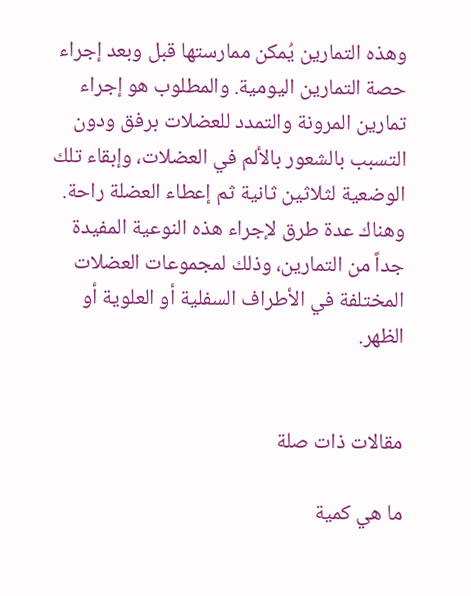وهذه التمارين يُمكن ممارستها قبل وبعد إجراء حصة التمارين اليومية. والمطلوب هو إجراء تمارين المرونة والتمدد للعضلات برفق ودون التسبب بالشعور بالألم في العضلات، وإبقاء تلك الوضعية لثلاثين ثانية ثم إعطاء العضلة راحة. وهناك عدة طرق لإجراء هذه النوعية المفيدة جداً من التمارين، وذلك لمجموعات العضلات المختلفة في الأطراف السفلية أو العلوية أو الظهر.


مقالات ذات صلة

ما هي كمية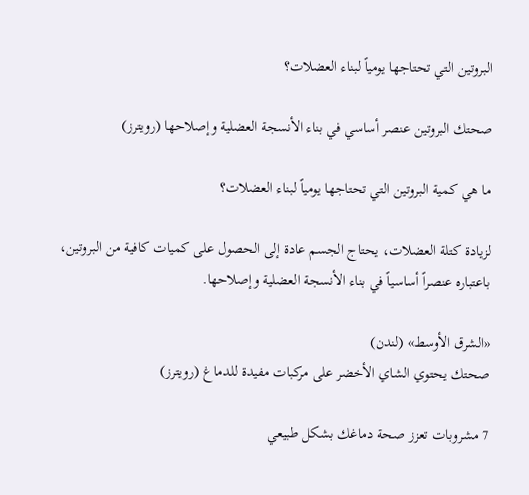البروتين التي تحتاجها يومياً لبناء العضلات؟

صحتك البروتين عنصر أساسي في بناء الأنسجة العضلية وإصلاحها (رويترز)

ما هي كمية البروتين التي تحتاجها يومياً لبناء العضلات؟

لزيادة كتلة العضلات، يحتاج الجسم عادة إلى الحصول على كميات كافية من البروتين، باعتباره عنصراً أساسياً في بناء الأنسجة العضلية وإصلاحها.

«الشرق الأوسط» (لندن)
صحتك يحتوي الشاي الأخضر على مركبات مفيدة للدماغ (رويترز)

7 مشروبات تعزز صحة دماغك بشكل طبيعي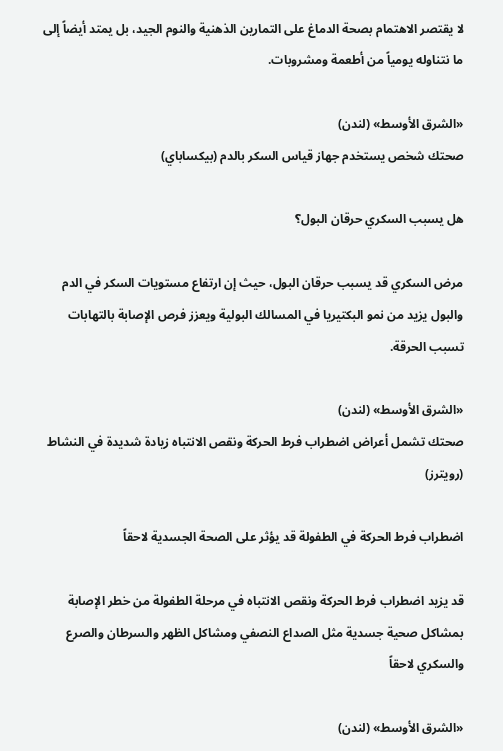لا يقتصر الاهتمام بصحة الدماغ على التمارين الذهنية والنوم الجيد، بل يمتد أيضاً إلى ما نتناوله يومياً من أطعمة ومشروبات.

«الشرق الأوسط» (لندن)
صحتك شخص يستخدم جهاز قياس السكر بالدم (بيكساباي)

هل يسبب السكري حرقان البول؟

مرض السكري قد يسبب حرقان البول، حيث إن ارتفاع مستويات السكر في الدم والبول يزيد من نمو البكتيريا في المسالك البولية ويعزز فرص الإصابة بالتهابات تسبب الحرقة.

«الشرق الأوسط» (لندن)
صحتك تشمل أعراض اضطراب فرط الحركة ونقص الانتباه زيادة شديدة في النشاط (رويترز)

اضطراب فرط الحركة في الطفولة قد يؤثر على الصحة الجسدية لاحقاً

قد يزيد اضطراب فرط الحركة ونقص الانتباه في مرحلة الطفولة من خطر الإصابة بمشاكل صحية جسدية مثل الصداع النصفي ومشاكل الظهر والسرطان والصرع والسكري لاحقاً

«الشرق الأوسط» (لندن)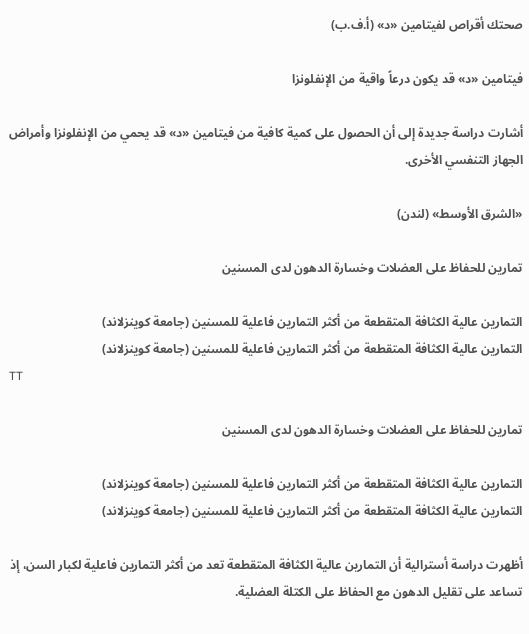صحتك أقراص لفيتامين «د» (أ.ف.ب)

فيتامين «د» قد يكون درعاً واقية من الإنفلونزا

أشارت دراسة جديدة إلى أن الحصول على كمية كافية من فيتامين «د» قد يحمي من الإنفلونزا وأمراض الجهاز التنفسي الأخرى.

«الشرق الأوسط» (لندن)

تمارين للحفاظ على العضلات وخسارة الدهون لدى المسنين

التمارين عالية الكثافة المتقطعة من أكثر التمارين فاعلية للمسنين (جامعة كوينزلاند)
التمارين عالية الكثافة المتقطعة من أكثر التمارين فاعلية للمسنين (جامعة كوينزلاند)
TT

تمارين للحفاظ على العضلات وخسارة الدهون لدى المسنين

التمارين عالية الكثافة المتقطعة من أكثر التمارين فاعلية للمسنين (جامعة كوينزلاند)
التمارين عالية الكثافة المتقطعة من أكثر التمارين فاعلية للمسنين (جامعة كوينزلاند)

أظهرت دراسة أسترالية أن التمارين عالية الكثافة المتقطعة تعد من أكثر التمارين فاعلية لكبار السن، إذ تساعد على تقليل الدهون مع الحفاظ على الكتلة العضلية.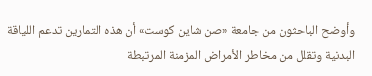وأوضح الباحثون من جامعة «صن شاين كوست» أن هذه التمارين تدعم اللياقة البدنية وتقلل من مخاطر الأمراض المزمنة المرتبطة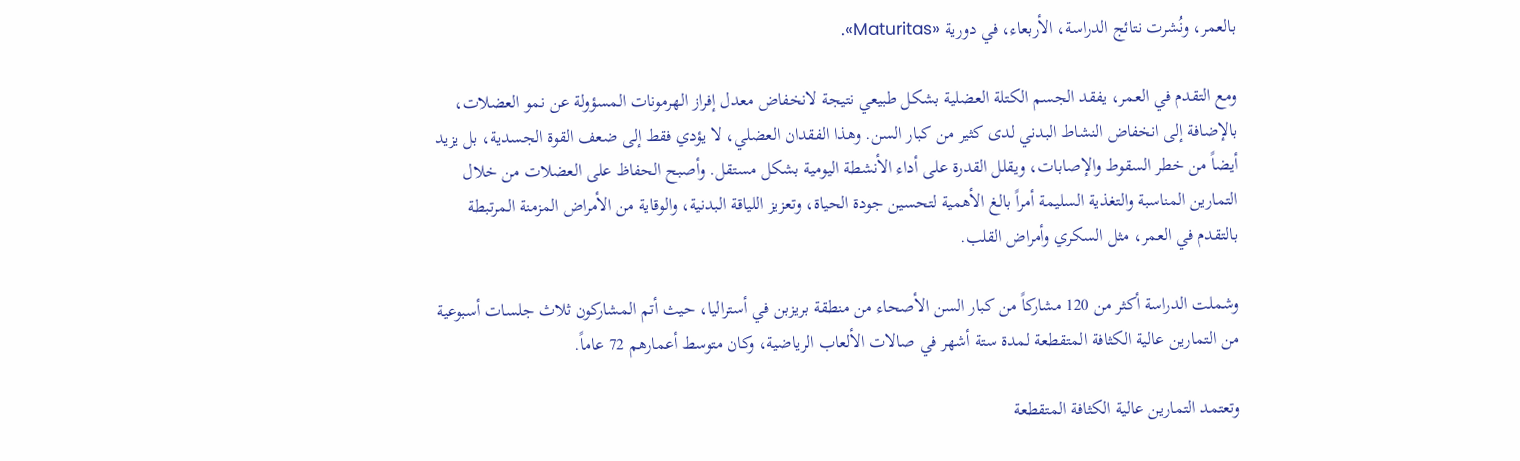بالعمر، ونُشرت نتائج الدراسة، الأربعاء، في دورية «Maturitas».

ومع التقدم في العمر، يفقد الجسم الكتلة العضلية بشكل طبيعي نتيجة لانخفاض معدل إفراز الهرمونات المسؤولة عن نمو العضلات، بالإضافة إلى انخفاض النشاط البدني لدى كثير من كبار السن. وهذا الفقدان العضلي، لا يؤدي فقط إلى ضعف القوة الجسدية، بل يزيد أيضاً من خطر السقوط والإصابات، ويقلل القدرة على أداء الأنشطة اليومية بشكل مستقل. وأصبح الحفاظ على العضلات من خلال التمارين المناسبة والتغذية السليمة أمراً بالغ الأهمية لتحسين جودة الحياة، وتعزيز اللياقة البدنية، والوقاية من الأمراض المزمنة المرتبطة بالتقدم في العمر، مثل السكري وأمراض القلب.

وشملت الدراسة أكثر من 120 مشاركاً من كبار السن الأصحاء من منطقة بريزبن في أستراليا، حيث أتم المشاركون ثلاث جلسات أسبوعية من التمارين عالية الكثافة المتقطعة لمدة ستة أشهر في صالات الألعاب الرياضية، وكان متوسط أعمارهم 72 عاماً.

وتعتمد التمارين عالية الكثافة المتقطعة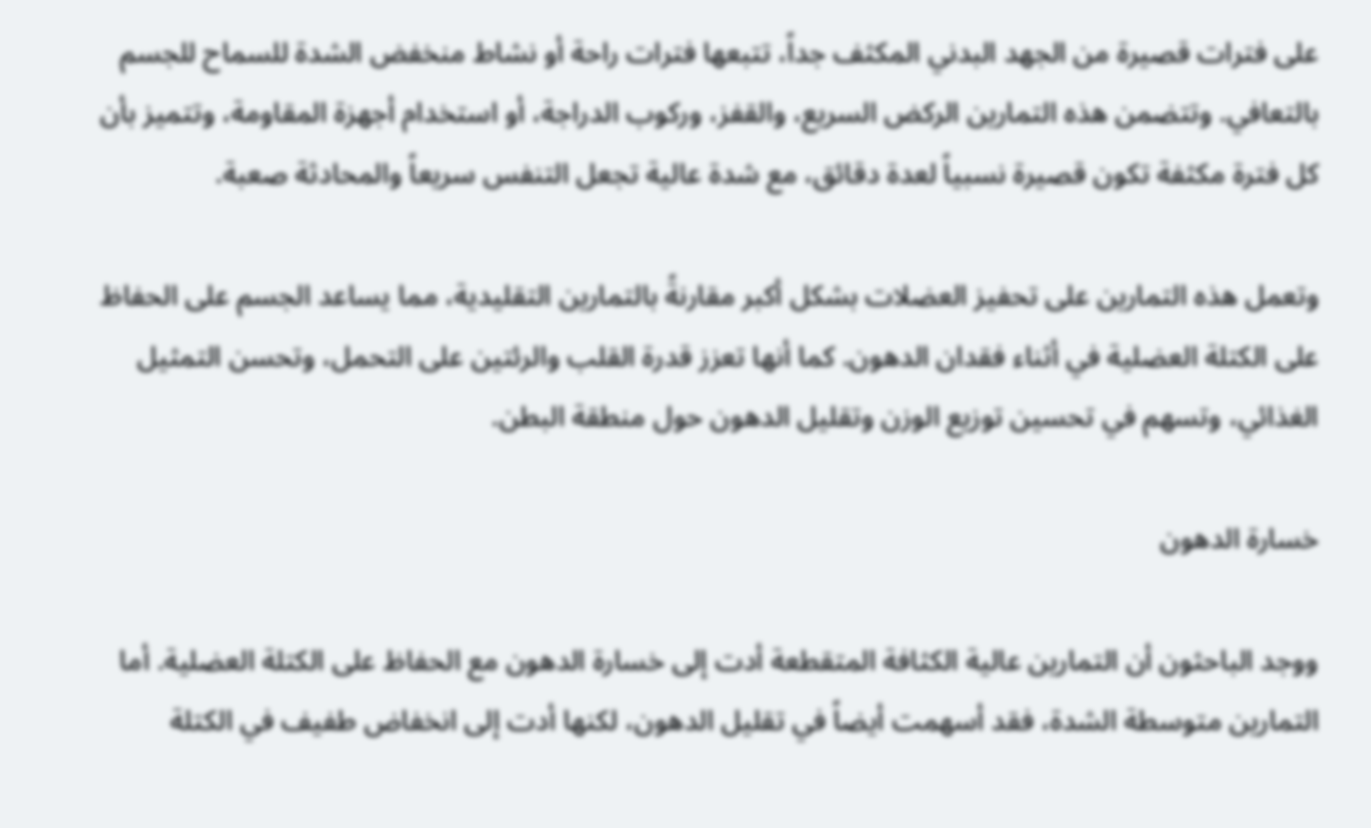على فترات قصيرة من الجهد البدني المكثف جداً، تتبعها فترات راحة أو نشاط منخفض الشدة للسماح للجسم بالتعافي. وتتضمن هذه التمارين الركض السريع، والقفز، وركوب الدراجة، أو استخدام أجهزة المقاومة، وتتميز بأن كل فترة مكثفة تكون قصيرة نسبياً لعدة دقائق، مع شدة عالية تجعل التنفس سريعاً والمحادثة صعبة.

وتعمل هذه التمارين على تحفيز العضلات بشكل أكبر مقارنةً بالتمارين التقليدية، مما يساعد الجسم على الحفاظ على الكتلة العضلية في أثناء فقدان الدهون. كما أنها تعزز قدرة القلب والرئتين على التحمل، وتحسن التمثيل الغذائي، وتسهم في تحسين توزيع الوزن وتقليل الدهون حول منطقة البطن.

خسارة الدهون

ووجد الباحثون أن التمارين عالية الكثافة المتقطعة أدت إلى خسارة الدهون مع الحفاظ على الكتلة العضلية. أما التمارين متوسطة الشدة، فقد أسهمت أيضاً في تقليل الدهون، لكنها أدت إلى انخفاض طفيف في الكتلة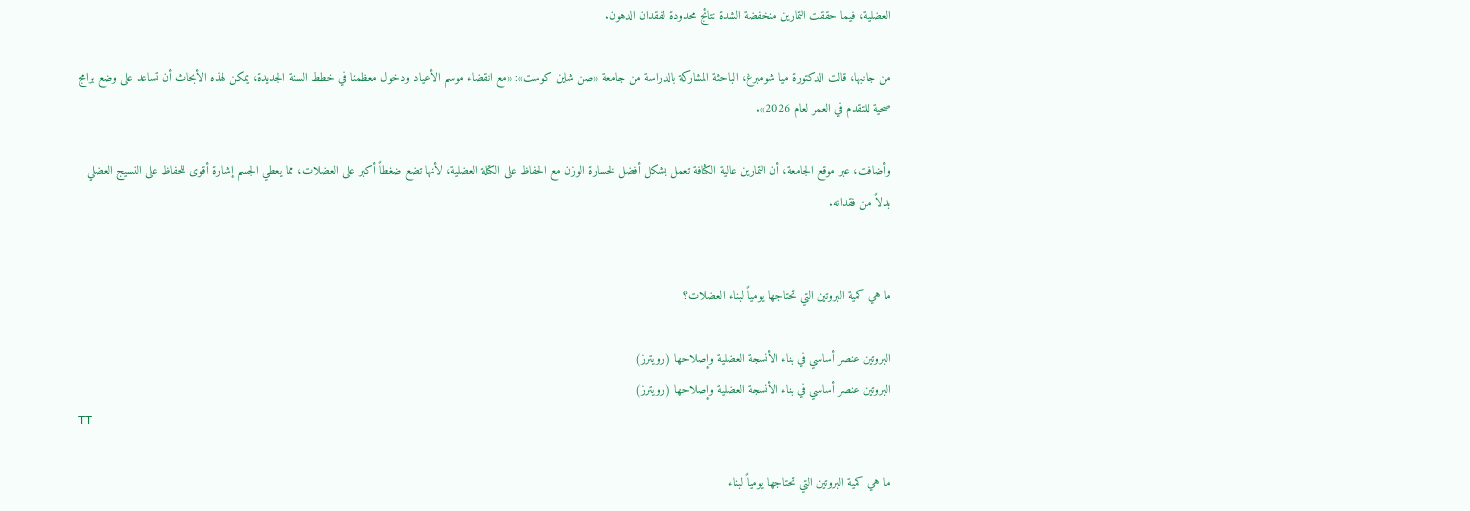العضلية، فيما حققت التمارين منخفضة الشدة نتائج محدودة لفقدان الدهون.

من جانبها، قالت الدكتورة ميا شومبرغ، الباحثة المشاركة بالدراسة من جامعة «صن شاين كوست»: «مع انقضاء موسم الأعياد ودخول معظمنا في خطط السنة الجديدة، يمكن لهذه الأبحاث أن تساعد على وضع برامج صحية للتقدم في العمر لعام 2026».

وأضافت، عبر موقع الجامعة، أن التمارين عالية الكثافة تعمل بشكل أفضل لخسارة الوزن مع الحفاظ على الكتلة العضلية، لأنها تضع ضغطاً أكبر على العضلات، مما يعطي الجسم إشارة أقوى للحفاظ على النسيج العضلي بدلاً من فقدانه.


ما هي كمية البروتين التي تحتاجها يومياً لبناء العضلات؟

البروتين عنصر أساسي في بناء الأنسجة العضلية وإصلاحها (رويترز)
البروتين عنصر أساسي في بناء الأنسجة العضلية وإصلاحها (رويترز)
TT

ما هي كمية البروتين التي تحتاجها يومياً لبناء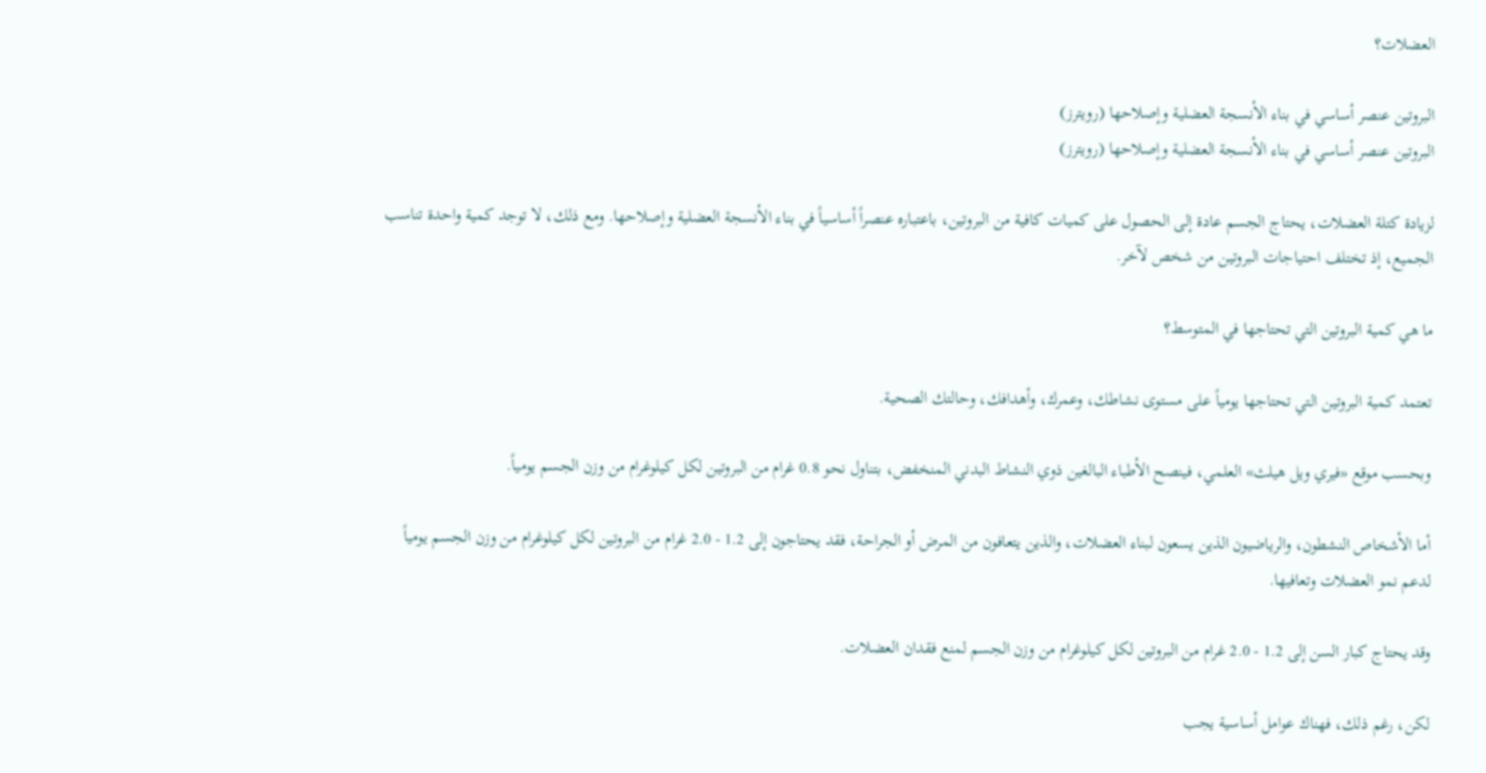العضلات؟

البروتين عنصر أساسي في بناء الأنسجة العضلية وإصلاحها (رويترز)
البروتين عنصر أساسي في بناء الأنسجة العضلية وإصلاحها (رويترز)

لزيادة كتلة العضلات، يحتاج الجسم عادة إلى الحصول على كميات كافية من البروتين، باعتباره عنصراً أساسياً في بناء الأنسجة العضلية وإصلاحها. ومع ذلك، لا توجد كمية واحدة تناسب الجميع، إذ تختلف احتياجات البروتين من شخص لآخر.

ما هي كمية البروتين التي تحتاجها في المتوسط؟

تعتمد كمية البروتين التي تحتاجها يومياً على مستوى نشاطك، وعمرك، وأهدافك، وحالتك الصحية.

وبحسب موقع «فيري ويل هيلث» العلمي، فينصح الأطباء البالغين ذوي النشاط البدني المنخفض، بتناول نحو 0.8 غرام من البروتين لكل كيلوغرام من وزن الجسم يومياً.

أما الأشخاص النشطون، والرياضيون الذين يسعون لبناء العضلات، والذين يتعافون من المرض أو الجراحة، فقد يحتاجون إلى 1.2 - 2.0 غرام من البروتين لكل كيلوغرام من وزن الجسم يومياً لدعم نمو العضلات وتعافيها.

وقد يحتاج كبار السن إلى 1.2 - 2.0 غرام من البروتين لكل كيلوغرام من وزن الجسم لمنع فقدان العضلات.

لكن، رغم ذلك، فهناك عوامل أساسية يجب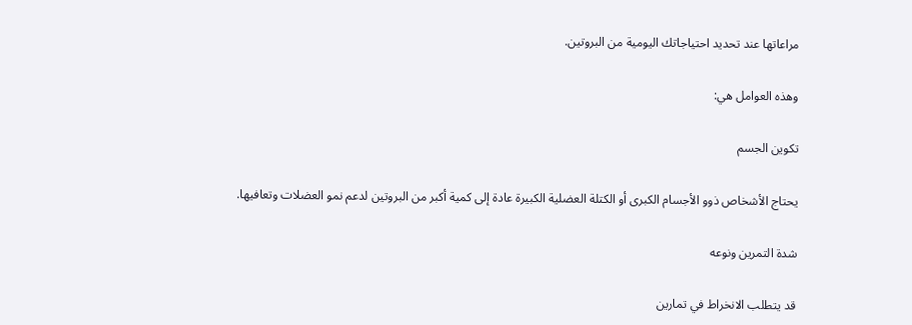مراعاتها عند تحديد احتياجاتك اليومية من البروتين.

وهذه العوامل هي:

تكوين الجسم

يحتاج الأشخاص ذوو الأجسام الكبرى أو الكتلة العضلية الكبيرة عادة إلى كمية أكبر من البروتين لدعم نمو العضلات وتعافيها.

شدة التمرين ونوعه

قد يتطلب الانخراط في تمارين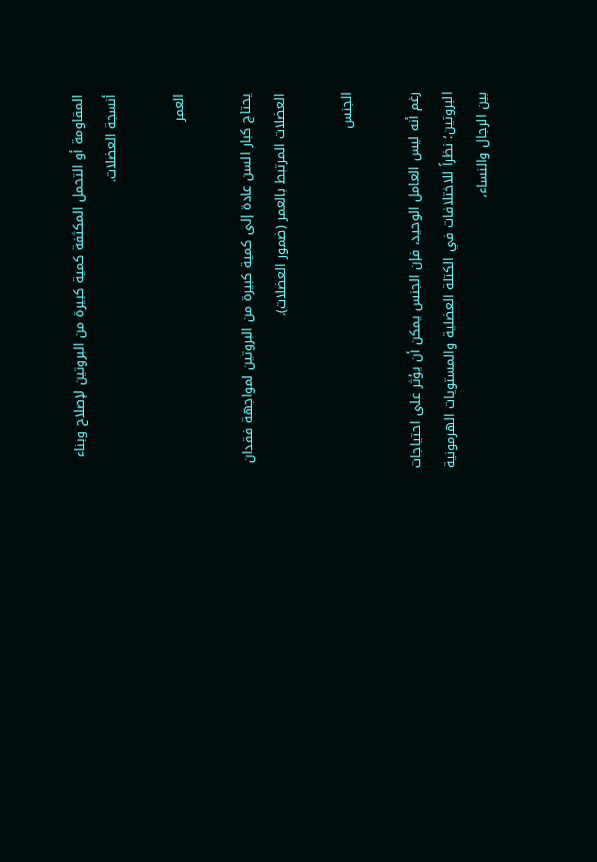المقاومة أو التحمل المكثفة كمية كبيرة من البروتين لإصلاح وبناء أنسجة العضلات.

العمر

يحتاج كبار السن عادة إلى كمية كبيرة من البروتين لمواجهة فقدان العضلات المرتبط بالعمر (ضمور العضلات).

الجنس

رغم أنه ليس العامل الوحيد، فإن الجنس يمكن أن يؤثر على احتياجات البروتين؛ نظراً للاختلافات في الكتلة العضلية والمستويات الهرمونية بين الرجال والنساء،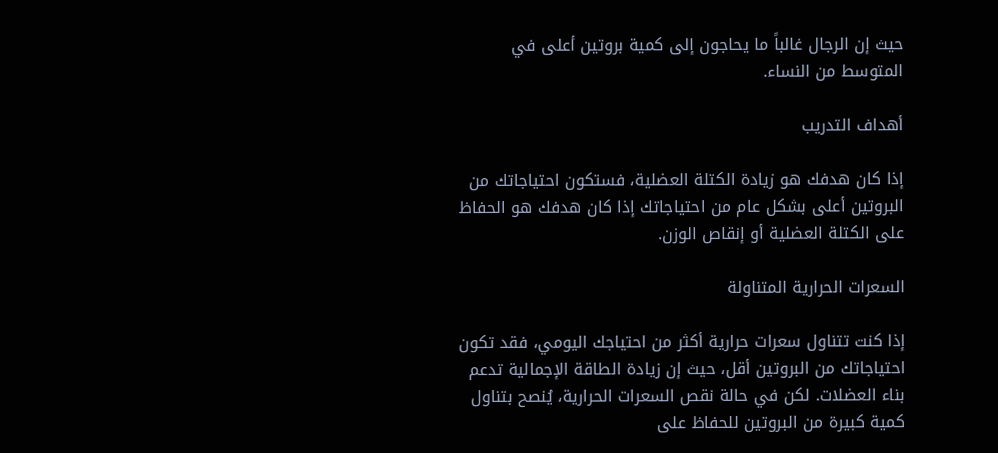حيث إن الرجال غالباً ما يحاجون إلى كمية بروتين أعلى في المتوسط من النساء.

أهداف التدريب

إذا كان هدفك هو زيادة الكتلة العضلية، فستكون احتياجاتك من البروتين أعلى بشكل عام من احتياجاتك إذا كان هدفك هو الحفاظ على الكتلة العضلية أو إنقاص الوزن.

السعرات الحرارية المتناولة

إذا كنت تتناول سعرات حرارية أكثر من احتياجك اليومي، فقد تكون احتياجاتك من البروتين أقل، حيث إن زيادة الطاقة الإجمالية تدعم بناء العضلات. لكن في حالة نقص السعرات الحرارية، يُنصح بتناول كمية كبيرة من البروتين للحفاظ على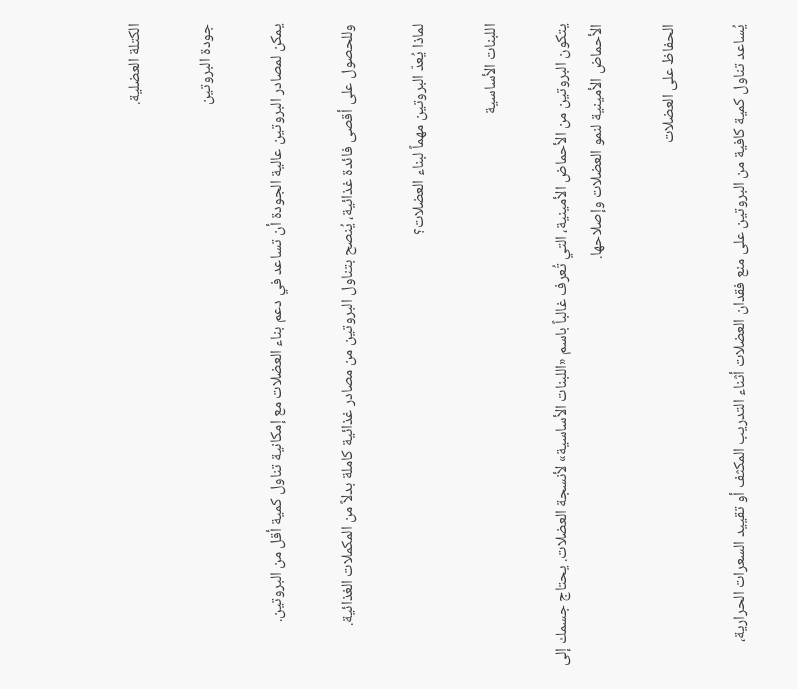الكتلة العضلية.

جودة البروتين

يمكن لمصادر البروتين عالية الجودة أن تساعد في دعم بناء العضلات مع إمكانية تناول كمية أقل من البروتين.

وللحصول على أقصى فائدة غذائية، يُنصح بتناول البروتين من مصادر غذائية كاملة بدلاً من المكملات الغذائية.

لماذا يُعدّ البروتين مهماً لبناء العضلات؟

اللبنات الأساسية

يتكون البروتين من الأحماض الأمينية، التي تُعرف غالباً باسم «اللبنات الأساسية» لأنسجة العضلات. يحتاج جسمك إلى الأحماض الأمينية لنمو العضلات وإصلاحها.

الحفاظ على العضلات

يُساعد تناول كمية كافية من البروتين على منع فقدان العضلات أثناء التدريب المكثف أو تقييد السعرات الحرارية،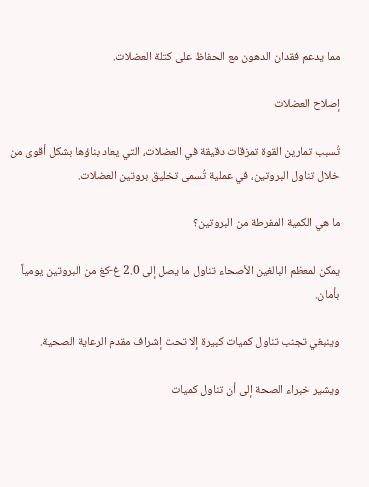مما يدعم فقدان الدهون مع الحفاظ على كتلة العضلات.

إصلاح العضلات

تُسبب تمارين القوة تمزقات دقيقة في العضلات، التي يعاد بناؤها بشكل أقوى من خلال تناول البروتين، في عملية تُسمى تخليق بروتين العضلات.

ما هي الكمية المفرطة من البروتين؟

يمكن لمعظم البالغين الأصحاء تناول ما يصل إلى 2.0 غ-كغ من البروتين يومياً بأمان.

وينبغي تجنب تناول كميات كبيرة إلا تحت إشراف مقدم الرعاية الصحية.

ويشير خبراء الصحة إلى أن تناول كميات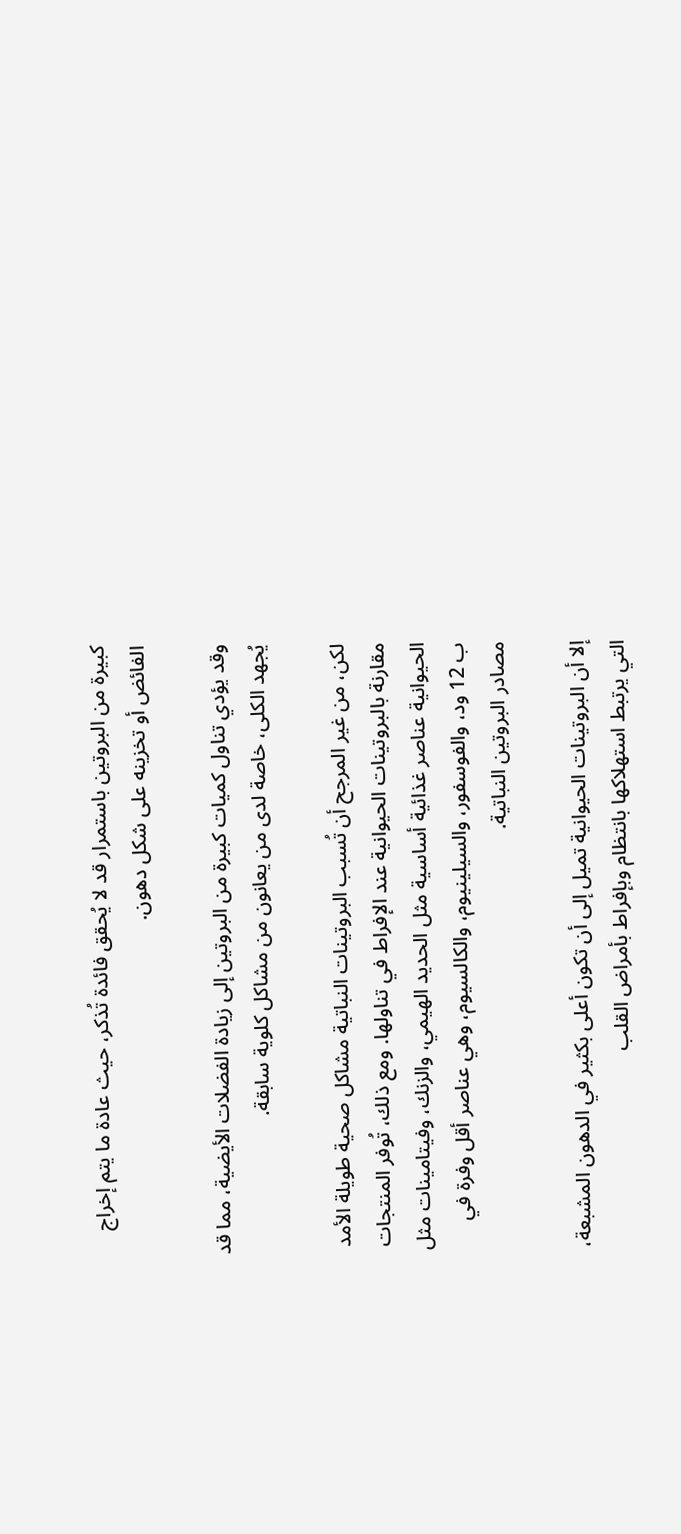كبيرة من البروتين باستمرار قد لا يُحقق فائدة تُذكر، حيث عادة ما يتم إخراج الفائض أو تخزينه على شكل دهون.

وقد يؤدي تناول كميات كبيرة من البروتين إلى زيادة الفضلات الأيضية، مما قد يُجهد الكلى، خاصة لدى من يعانون من مشاكل كلوية سابقة.

لكن، من غير المرجح أن تُسبب البروتينات النباتية مشاكل صحية طويلة الأمد مقارنة بالبروتينات الحيوانية عند الإفراط في تناولها. ومع ذلك، تُوفر المنتجات الحيوانية عناصر غذائية أساسية مثل الحديد الهيمي، والزنك، وفيتامينات مثل ب 12 ود، والفوسفور، والسيلينيوم، والكالسيوم، وهي عناصر أقل وفرة في مصادر البروتين النباتية.

إلا أن البروتينات الحيوانية تميل إلى أن تكون أعلى بكثير في الدهون المشبعة، التي يرتبط استهلاكها بانتظام وبإفراط بأمراض القلب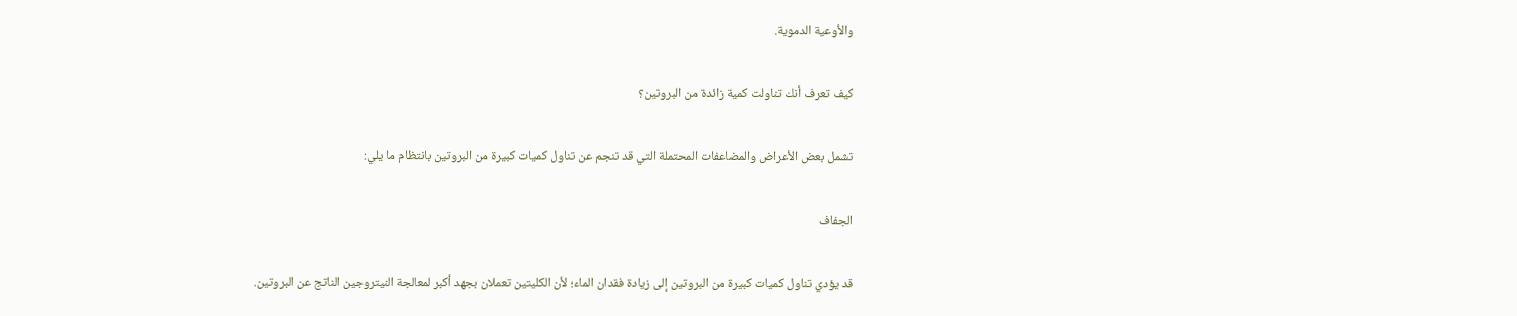والأوعية الدموية.

كيف تعرف أنك تناولت كمية زائدة من البروتين؟

تشمل بعض الأعراض والمضاعفات المحتملة التي قد تنجم عن تناول كميات كبيرة من البروتين بانتظام ما يلي:

الجفاف

قد يؤدي تناول كميات كبيرة من البروتين إلى زيادة فقدان الماء؛ لأن الكليتين تعملان بجهد أكبر لمعالجة النيتروجين الناتج عن البروتين.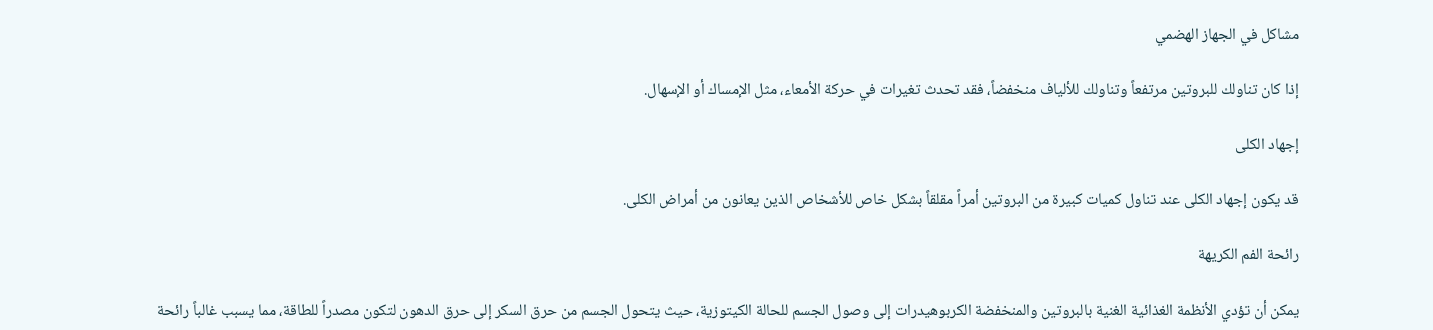مشاكل في الجهاز الهضمي

إذا كان تناولك للبروتين مرتفعاً وتناولك للألياف منخفضاً، فقد تحدث تغيرات في حركة الأمعاء، مثل الإمساك أو الإسهال.

إجهاد الكلى

قد يكون إجهاد الكلى عند تناول كميات كبيرة من البروتين أمراً مقلقاً بشكل خاص للأشخاص الذين يعانون من أمراض الكلى.

رائحة الفم الكريهة

يمكن أن تؤدي الأنظمة الغذائية الغنية بالبروتين والمنخفضة الكربوهيدرات إلى وصول الجسم للحالة الكيتوزية، حيث يتحول الجسم من حرق السكر إلى حرق الدهون لتكون مصدراً للطاقة، مما يسبب غالباً رائحة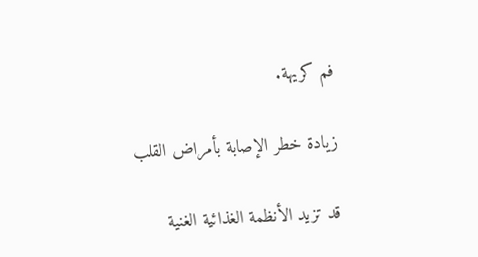فم كريهة.

زيادة خطر الإصابة بأمراض القلب

قد تزيد الأنظمة الغذائية الغنية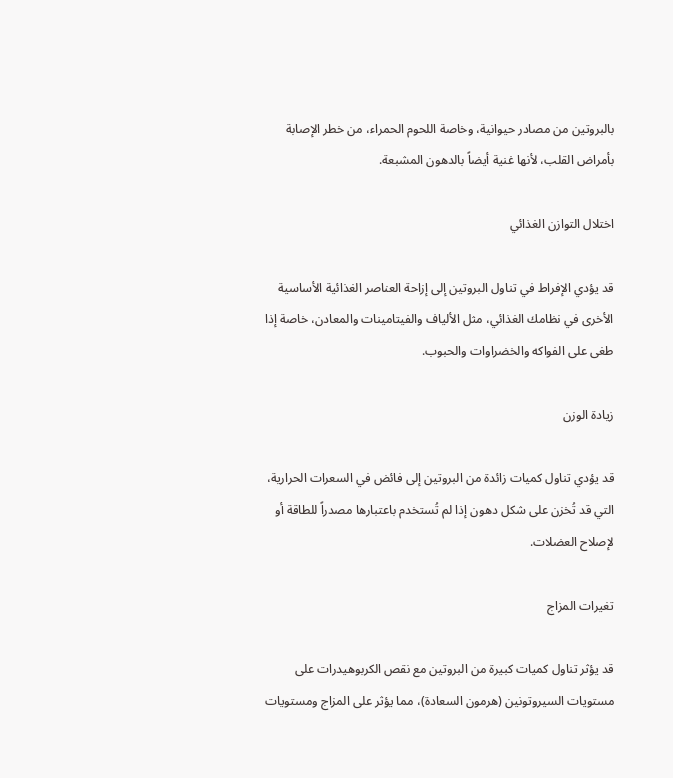بالبروتين من مصادر حيوانية، وخاصة اللحوم الحمراء، من خطر الإصابة بأمراض القلب، لأنها غنية أيضاً بالدهون المشبعة.

اختلال التوازن الغذائي

قد يؤدي الإفراط في تناول البروتين إلى إزاحة العناصر الغذائية الأساسية الأخرى في نظامك الغذائي، مثل الألياف والفيتامينات والمعادن، خاصة إذا طغى على الفواكه والخضراوات والحبوب.

زيادة الوزن

قد يؤدي تناول كميات زائدة من البروتين إلى فائض في السعرات الحرارية، التي قد تُخزن على شكل دهون إذا لم تُستخدم باعتبارها مصدراً للطاقة أو لإصلاح العضلات.

تغيرات المزاج

قد يؤثر تناول كميات كبيرة من البروتين مع نقص الكربوهيدرات على مستويات السيروتونين (هرمون السعادة)، مما يؤثر على المزاج ومستويات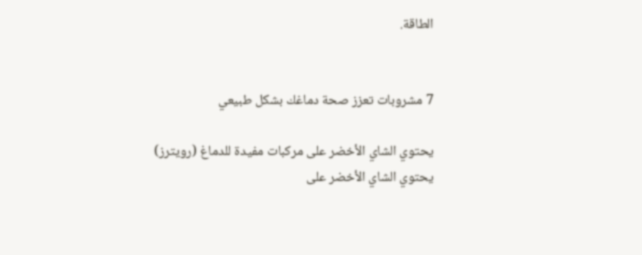الطاقة.


7 مشروبات تعزز صحة دماغك بشكل طبيعي

يحتوي الشاي الأخضر على مركبات مفيدة للدماغ (رويترز)
يحتوي الشاي الأخضر على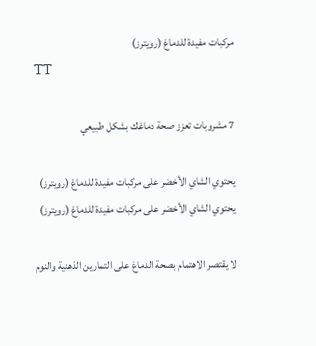مركبات مفيدة للدماغ (رويترز)
TT

7 مشروبات تعزز صحة دماغك بشكل طبيعي

يحتوي الشاي الأخضر على مركبات مفيدة للدماغ (رويترز)
يحتوي الشاي الأخضر على مركبات مفيدة للدماغ (رويترز)

لا يقتصر الاهتمام بصحة الدماغ على التمارين الذهنية والنوم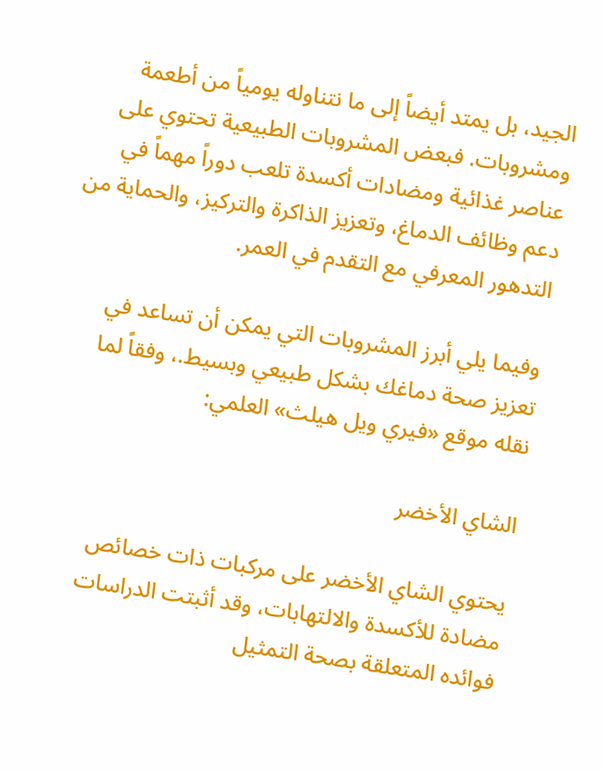الجيد، بل يمتد أيضاً إلى ما نتناوله يومياً من أطعمة ومشروبات. فبعض المشروبات الطبيعية تحتوي على عناصر غذائية ومضادات أكسدة تلعب دوراً مهماً في دعم وظائف الدماغ، وتعزيز الذاكرة والتركيز، والحماية من التدهور المعرفي مع التقدم في العمر.

وفيما يلي أبرز المشروبات التي يمكن أن تساعد في تعزيز صحة دماغك بشكل طبيعي وبسيط.، وفقاً لما نقله موقع «فيري ويل هيلث» العلمي:

الشاي الأخضر

يحتوي الشاي الأخضر على مركبات ذات خصائص مضادة للأكسدة والالتهابات، وقد أثبتت الدراسات فوائده المتعلقة بصحة التمثيل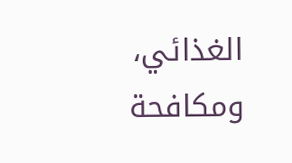الغذائي، ومكافحة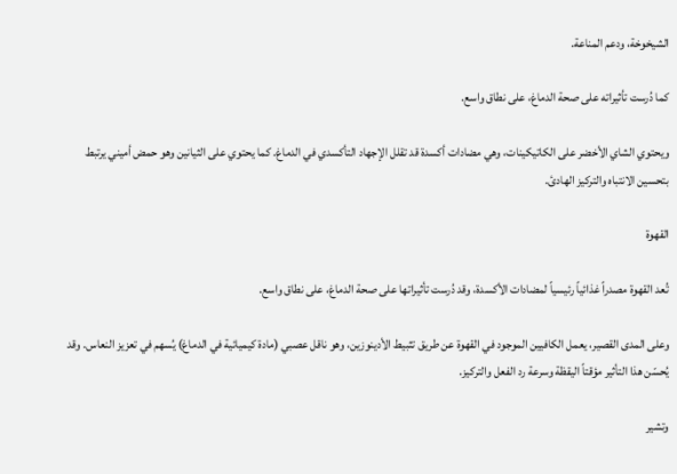الشيخوخة، ودعم المناعة.

كما دُرست تأثيراته على صحة الدماغ، على نطاق واسع.

ويحتوي الشاي الأخضر على الكاتيكينات، وهي مضادات أكسدة قد تقلل الإجهاد التأكسدي في الدماغ. كما يحتوي على الثيانين وهو حمض أميني يرتبط بتحسين الانتباه والتركيز الهادئ.

القهوة

تُعد القهوة مصدراً غذائياً رئيسياً لمضادات الأكسدة، وقد دُرست تأثيراتها على صحة الدماغ، على نطاق واسع.

وعلى المدى القصير، يعمل الكافيين الموجود في القهوة عن طريق تثبيط الأدينوزين، وهو ناقل عصبي (مادة كيميائية في الدماغ) يُسهم في تعزيز النعاس. وقد يُحسّن هذا التأثير مؤقتاً اليقظة وسرعة رد الفعل والتركيز.

وتشير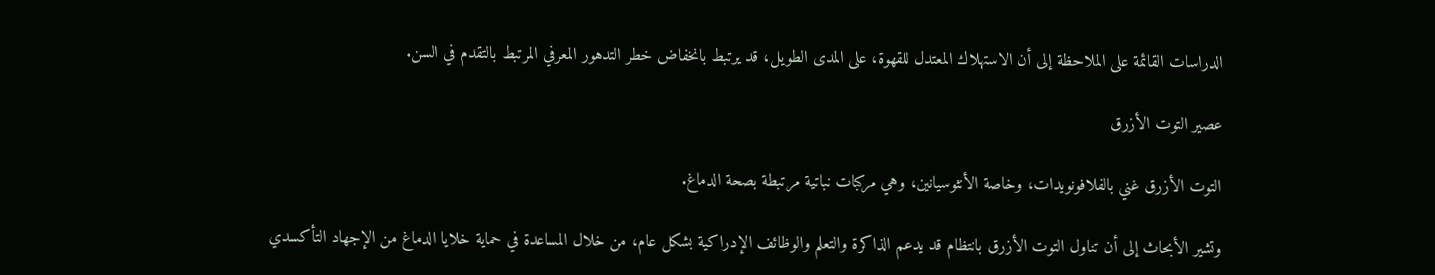الدراسات القائمة على الملاحظة إلى أن الاستهلاك المعتدل للقهوة، على المدى الطويل، قد يرتبط بانخفاض خطر التدهور المعرفي المرتبط بالتقدم في السن.

عصير التوت الأزرق

التوت الأزرق غني بالفلافونويدات، وخاصة الأنثوسيانين، وهي مركبات نباتية مرتبطة بصحة الدماغ.

وتشير الأبحاث إلى أن تناول التوت الأزرق بانتظام قد يدعم الذاكرة والتعلم والوظائف الإدراكية بشكل عام، من خلال المساعدة في حماية خلايا الدماغ من الإجهاد التأكسدي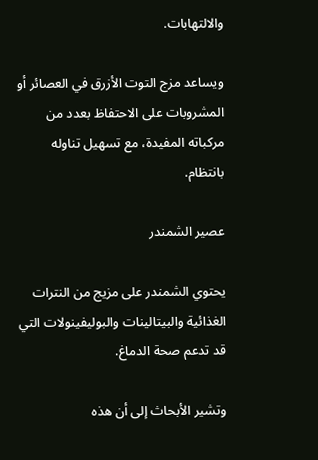والالتهابات.

ويساعد مزج التوت الأزرق في العصائر أو المشروبات على الاحتفاظ بعدد من مركباته المفيدة، مع تسهيل تناوله بانتظام.

عصير الشمندر

يحتوي الشمندر على مزيج من النترات الغذائية والبيتالينات والبوليفينولات التي قد تدعم صحة الدماغ.

وتشير الأبحاث إلى أن هذه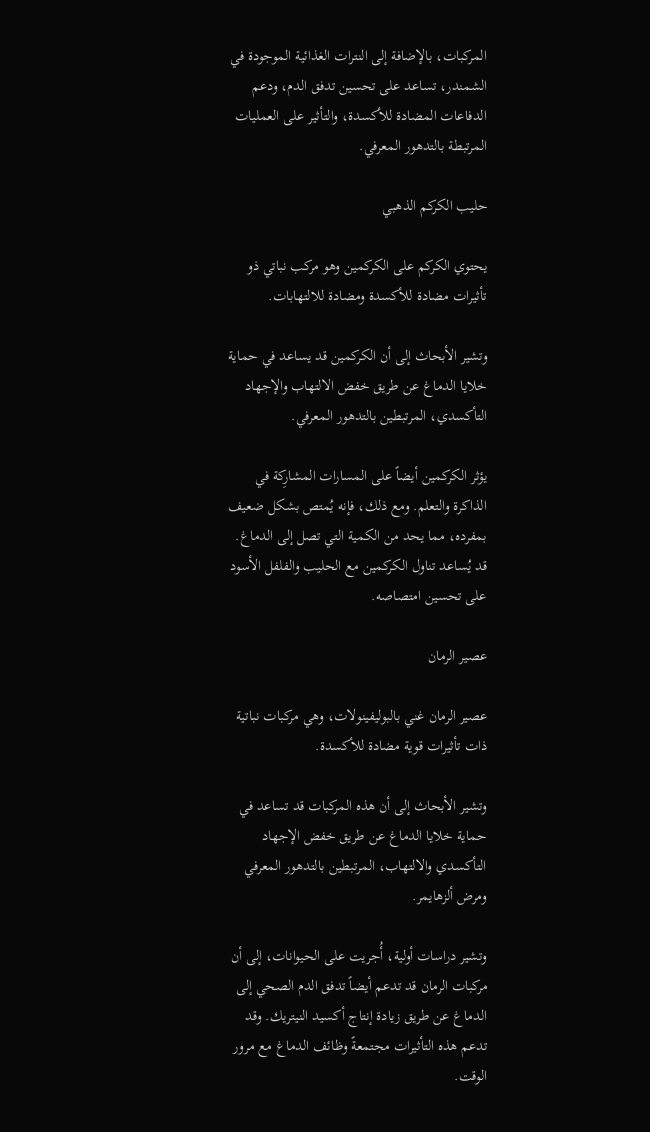المركبات، بالإضافة إلى النترات الغذائية الموجودة في الشمندر، تساعد على تحسين تدفق الدم، ودعم الدفاعات المضادة للأكسدة، والتأثير على العمليات المرتبطة بالتدهور المعرفي.

حليب الكركم الذهبي

يحتوي الكركم على الكركمين وهو مركب نباتي ذو تأثيرات مضادة للأكسدة ومضادة للالتهابات.

وتشير الأبحاث إلى أن الكركمين قد يساعد في حماية خلايا الدماغ عن طريق خفض الالتهاب والإجهاد التأكسدي، المرتبطين بالتدهور المعرفي.

يؤثر الكركمين أيضاً على المسارات المشارِكة في الذاكرة والتعلم. ومع ذلك، فإنه يُمتص بشكل ضعيف بمفرده، مما يحد من الكمية التي تصل إلى الدماغ. قد يُساعد تناول الكركمين مع الحليب والفلفل الأسود على تحسين امتصاصه.

عصير الرمان

عصير الرمان غني بالبوليفينولات، وهي مركبات نباتية ذات تأثيرات قوية مضادة للأكسدة.

وتشير الأبحاث إلى أن هذه المركبات قد تساعد في حماية خلايا الدماغ عن طريق خفض الإجهاد التأكسدي والالتهاب، المرتبطين بالتدهور المعرفي ومرض ألزهايمر.

وتشير دراسات أولية، أُجريت على الحيوانات، إلى أن مركبات الرمان قد تدعم أيضاً تدفق الدم الصحي إلى الدماغ عن طريق زيادة إنتاج أكسيد النيتريك. وقد تدعم هذه التأثيرات مجتمعةً وظائف الدماغ مع مرور الوقت.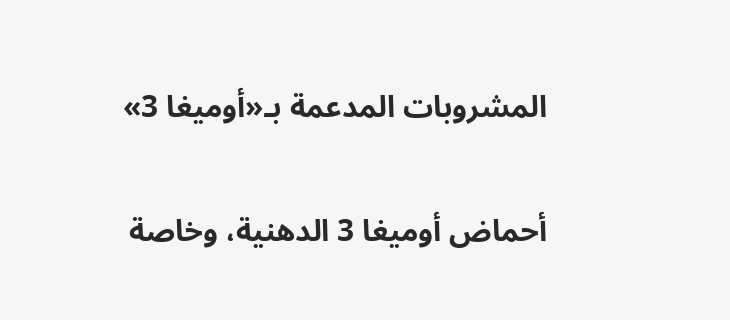المشروبات المدعمة بـ«أوميغا 3»

أحماض أوميغا 3 الدهنية، وخاصة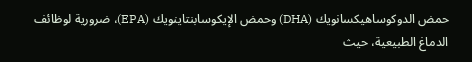حمض الدوكوساهيكسانويك (DHA) وحمض الإيكوسابنتاينويك (EPA)، ضرورية لوظائف الدماغ الطبيعية، حيث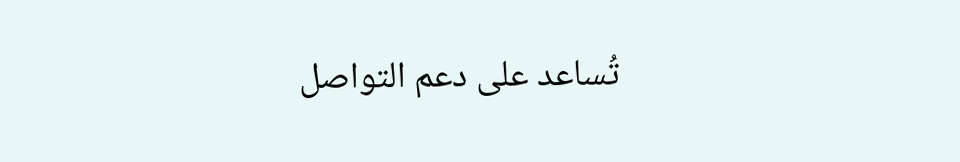تُساعد على دعم التواصل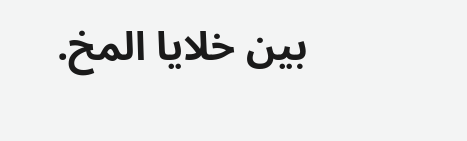بين خلايا المخ.